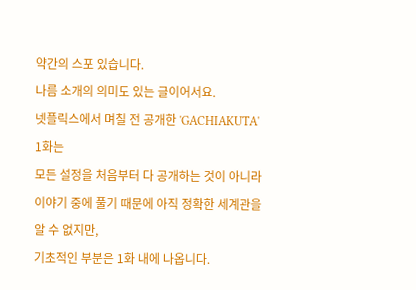약간의 스포 있습니다.
나름 소개의 의미도 있는 글이어서요.
넷플릭스에서 며칠 전 공개한 'GACHIAKUTA' 1화는
모든 설정을 처음부터 다 공개하는 것이 아니라
이야기 중에 풀기 때문에 아직 정확한 세계관을 알 수 없지만,
기초적인 부분은 1화 내에 나옵니다.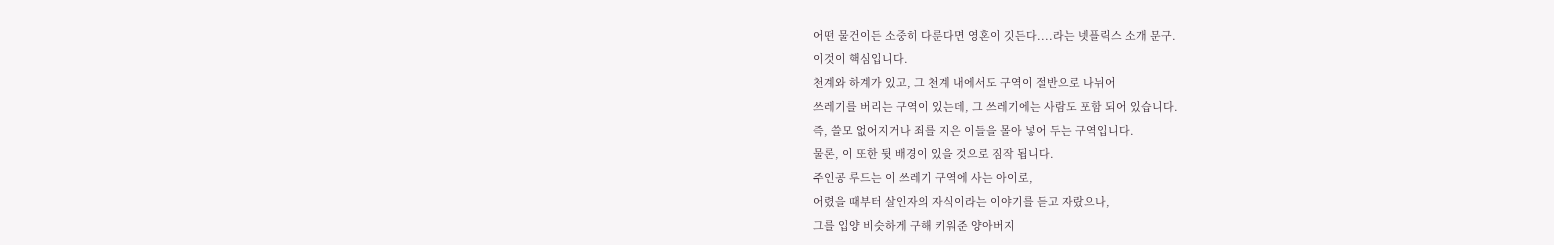어떤 물건이든 소중히 다룬다면 영혼이 깃든다....라는 넷플릭스 소개 문구.
이것이 핵심입니다.
천계와 하계가 있고, 그 천계 내에서도 구역이 절반으로 나뉘어
쓰레기를 버리는 구역이 있는데, 그 쓰레기에는 사람도 포함 되어 있습니다.
즉, 쓸모 없어지거나 죄를 지은 이들을 몰아 넣어 두는 구역입니다.
물론, 이 또한 뒷 배경이 있을 것으로 짐작 됩니다.
주인공 루드는 이 쓰레기 구역에 사는 아이로,
어렸을 때부터 살인자의 자식이라는 이야기를 듣고 자랐으나,
그를 입양 비슷하게 구해 키워준 양아버지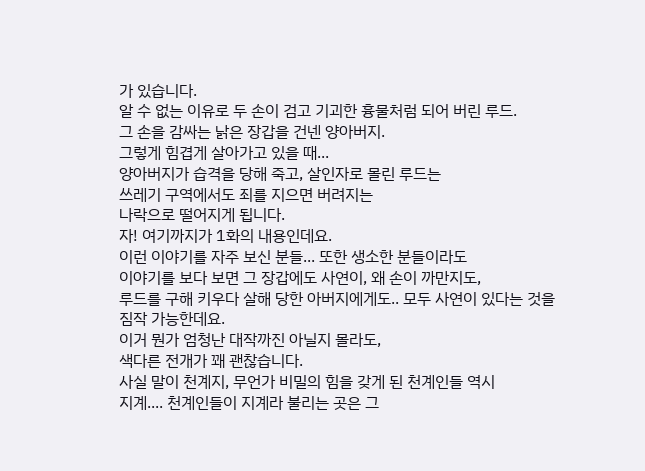가 있습니다.
알 수 없는 이유로 두 손이 검고 기괴한 흉물처럼 되어 버린 루드.
그 손을 감싸는 낡은 장갑을 건넨 양아버지.
그렇게 힘겹게 살아가고 있을 때...
양아버지가 습격을 당해 죽고, 살인자로 몰린 루드는
쓰레기 구역에서도 죄를 지으면 버려지는
나락으로 떨어지게 됩니다.
자! 여기까지가 1화의 내용인데요.
이런 이야기를 자주 보신 분들... 또한 생소한 분들이라도
이야기를 보다 보면 그 장갑에도 사연이, 왜 손이 까만지도,
루드를 구해 키우다 살해 당한 아버지에게도.. 모두 사연이 있다는 것을
짐작 가능한데요.
이거 뭔가 엄청난 대작까진 아닐지 몰라도,
색다른 전개가 꽤 괜찮습니다.
사실 말이 천계지, 무언가 비밀의 힘을 갖게 된 천계인들 역시
지계.... 천계인들이 지계라 불리는 곳은 그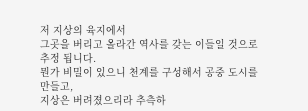저 지상의 육지에서
그곳을 버리고 올라간 역사를 갖는 이들일 것으로 추정 됩니다.
뭔가 비밀이 있으니 천계를 구성해서 공중 도시를 만들고,
지상은 버려졌으리라 추측하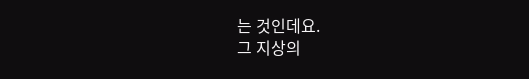는 것인데요.
그 지상의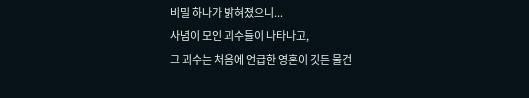비밀 하나가 밝혀졌으니...
사념이 모인 괴수들이 나타나고,
그 괴수는 처음에 언급한 영혼이 깃든 물건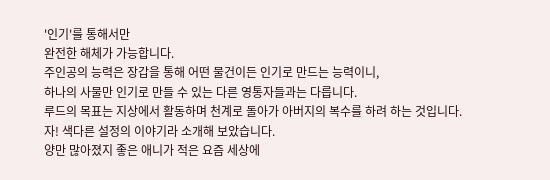'인기'를 통해서만
완전한 해체가 가능합니다.
주인공의 능력은 장갑을 통해 어떤 물건이든 인기로 만드는 능력이니,
하나의 사물만 인기로 만들 수 있는 다른 영통자들과는 다릅니다.
루드의 목표는 지상에서 활동하며 천계로 돌아가 아버지의 복수를 하려 하는 것입니다.
자! 색다른 설정의 이야기라 소개해 보았습니다.
양만 많아졌지 좋은 애니가 적은 요즘 세상에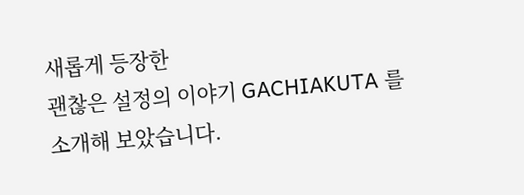새롭게 등장한
괜찮은 설정의 이야기 GACHIAKUTA 를 소개해 보았습니다.